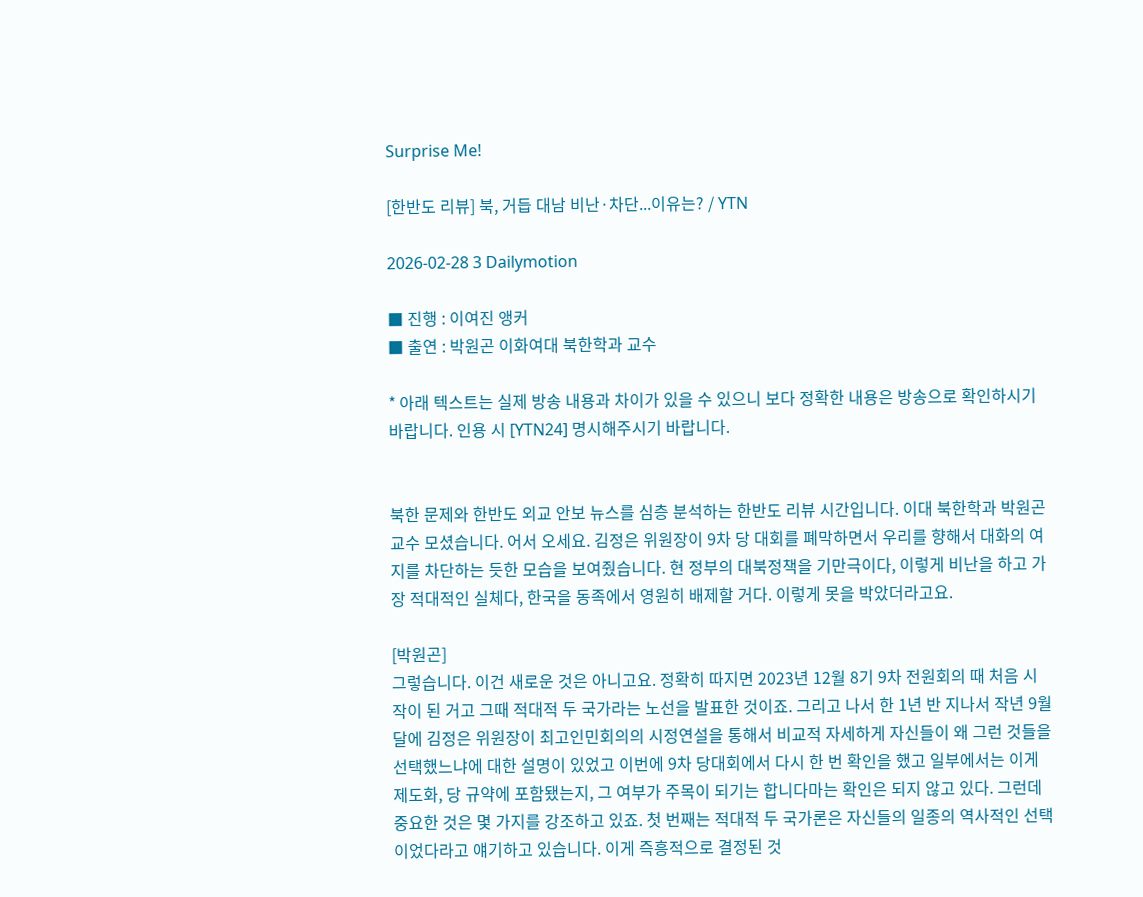Surprise Me!

[한반도 리뷰] 북, 거듭 대남 비난·차단...이유는? / YTN

2026-02-28 3 Dailymotion

■ 진행 : 이여진 앵커
■ 출연 : 박원곤 이화여대 북한학과 교수

* 아래 텍스트는 실제 방송 내용과 차이가 있을 수 있으니 보다 정확한 내용은 방송으로 확인하시기 바랍니다. 인용 시 [YTN24] 명시해주시기 바랍니다.


북한 문제와 한반도 외교 안보 뉴스를 심층 분석하는 한반도 리뷰 시간입니다. 이대 북한학과 박원곤 교수 모셨습니다. 어서 오세요. 김정은 위원장이 9차 당 대회를 폐막하면서 우리를 향해서 대화의 여지를 차단하는 듯한 모습을 보여줬습니다. 현 정부의 대북정책을 기만극이다, 이렇게 비난을 하고 가장 적대적인 실체다, 한국을 동족에서 영원히 배제할 거다. 이렇게 못을 박았더라고요.

[박원곤]
그렇습니다. 이건 새로운 것은 아니고요. 정확히 따지면 2023년 12월 8기 9차 전원회의 때 처음 시작이 된 거고 그때 적대적 두 국가라는 노선을 발표한 것이죠. 그리고 나서 한 1년 반 지나서 작년 9월달에 김정은 위원장이 최고인민회의의 시정연설을 통해서 비교적 자세하게 자신들이 왜 그런 것들을 선택했느냐에 대한 설명이 있었고 이번에 9차 당대회에서 다시 한 번 확인을 했고 일부에서는 이게 제도화, 당 규약에 포함됐는지, 그 여부가 주목이 되기는 합니다마는 확인은 되지 않고 있다. 그런데 중요한 것은 몇 가지를 강조하고 있죠. 첫 번째는 적대적 두 국가론은 자신들의 일종의 역사적인 선택이었다라고 얘기하고 있습니다. 이게 즉흥적으로 결정된 것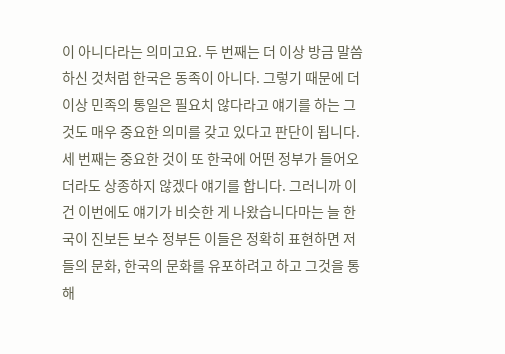이 아니다라는 의미고요. 두 번째는 더 이상 방금 말씀하신 것처럼 한국은 동족이 아니다. 그렇기 때문에 더 이상 민족의 통일은 필요치 않다라고 얘기를 하는 그것도 매우 중요한 의미를 갖고 있다고 판단이 됩니다. 세 번째는 중요한 것이 또 한국에 어떤 정부가 들어오더라도 상종하지 않겠다 얘기를 합니다. 그러니까 이건 이번에도 얘기가 비슷한 게 나왔습니다마는 늘 한국이 진보든 보수 정부든 이들은 정확히 표현하면 저들의 문화, 한국의 문화를 유포하려고 하고 그것을 통해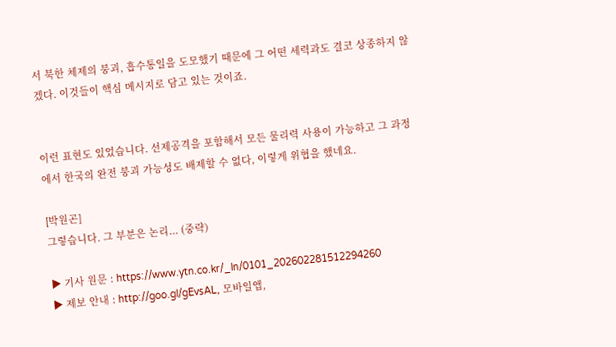서 북한 체제의 붕괴, 흡수통일을 도모했기 때문에 그 어떤 세력과도 결코 상종하지 않겠다. 이것들이 핵심 메시지로 담고 있는 것이죠.


이런 표현도 있었습니다. 선제공격을 포함해서 모든 물리력 사용이 가능하고 그 과정에서 한국의 완전 붕괴 가능성도 배제할 수 없다, 이렇게 위협을 했네요.

[박원곤]
그렇습니다. 그 부분은 논리... (중략)

▶ 기사 원문 : https://www.ytn.co.kr/_ln/0101_202602281512294260
▶ 제보 안내 : http://goo.gl/gEvsAL, 모바일앱,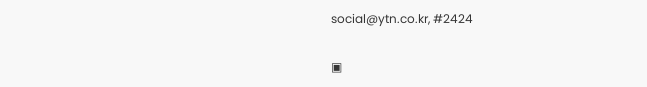social@ytn.co.kr, #2424

▣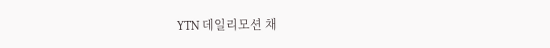YTN 데일리모션 채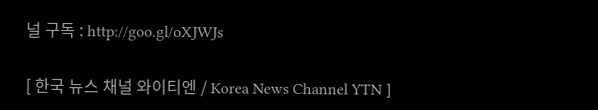널 구독 : http://goo.gl/oXJWJs

[ 한국 뉴스 채널 와이티엔 / Korea News Channel YTN ]